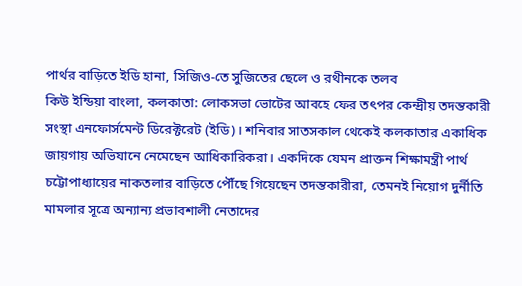পার্থর বাড়িতে ইডি হানা, সিজিও-তে সুজিতের ছেলে ও রথীনকে তলব
কিউ ইন্ডিয়া বাংলা, কলকাতা: লোকসভা ভোটের আবহে ফের তৎপর কেন্দ্রীয় তদন্তকারী সংস্থা এনফোর্সমেন্ট ডিরেক্টরেট (ইডি)। শনিবার সাতসকাল থেকেই কলকাতার একাধিক জায়গায় অভিযানে নেমেছেন আধিকারিকরা। একদিকে যেমন প্রাক্তন শিক্ষামন্ত্রী পার্থ চট্টোপাধ্যায়ের নাকতলার বাড়িতে পৌঁছে গিয়েছেন তদন্তকারীরা, তেমনই নিয়োগ দুর্নীতি মামলার সূত্রে অন্যান্য প্রভাবশালী নেতাদের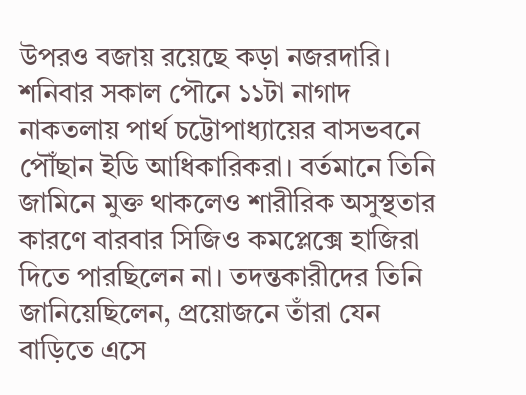উপরও বজায় রয়েছে কড়া নজরদারি।
শনিবার সকাল পৌনে ১১টা নাগাদ নাকতলায় পার্থ চট্টোপাধ্যায়ের বাসভবনে পৌঁছান ইডি আধিকারিকরা। বর্তমানে তিনি জামিনে মুক্ত থাকলেও শারীরিক অসুস্থতার কারণে বারবার সিজিও কমপ্লেক্সে হাজিরা দিতে পারছিলেন না। তদন্তকারীদের তিনি জানিয়েছিলেন, প্রয়োজনে তাঁরা যেন বাড়িতে এসে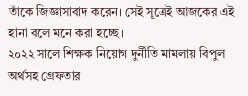তাঁকে জিজ্ঞাসাবাদ করেন। সেই সূত্রেই আজকের এই হানা বলে মনে করা হচ্ছে।
২০২২ সালে শিক্ষক নিয়োগ দুর্নীতি মামলায় বিপুল অর্থসহ গ্রেফতার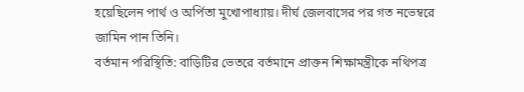হয়েছিলেন পার্থ ও অর্পিতা মুখোপাধ্যায়। দীর্ঘ জেলবাসের পর গত নভেম্বরে জামিন পান তিনি।
বর্তমান পরিস্থিতি: বাড়িটির ভেতরে বর্তমানে প্রাক্তন শিক্ষামন্ত্রীকে নথিপত্র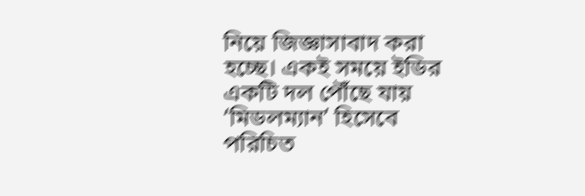নিয়ে জিজ্ঞাসাবাদ করা হচ্ছে। একই সময়ে ইডির একটি দল পৌঁছে যায় ‘মিডলম্যান’ হিসেবে পরিচিত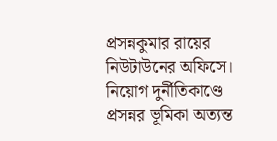প্রসন্নকুমার রায়ের নিউটাউনের অফিসে। নিয়োগ দুর্নীতিকাণ্ডে প্রসন্নর ভূমিকা অত্যন্ত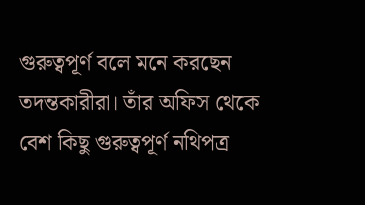গুরুত্বপূর্ণ বলে মনে করছেন তদন্তকারীরা। তাঁর অফিস থেকে বেশ কিছু গুরুত্বপূর্ণ নথিপত্র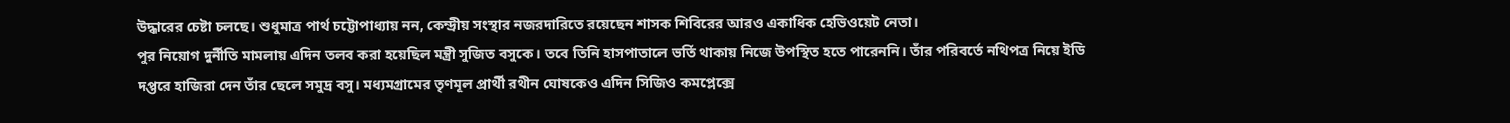উদ্ধারের চেষ্টা চলছে। শুধুমাত্র পার্থ চট্টোপাধ্যায় নন, কেন্দ্রীয় সংস্থার নজরদারিতে রয়েছেন শাসক শিবিরের আরও একাধিক হেভিওয়েট নেতা।
পুর নিয়োগ দুর্নীতি মামলায় এদিন তলব করা হয়েছিল মন্ত্রী সুজিত বসুকে। তবে তিনি হাসপাতালে ভর্তি থাকায় নিজে উপস্থিত হতে পারেননি। তাঁর পরিবর্তে নথিপত্র নিয়ে ইডি দপ্তরে হাজিরা দেন তাঁর ছেলে সমুদ্র বসু। মধ্যমগ্রামের তৃণমূল প্রার্থী রথীন ঘোষকেও এদিন সিজিও কমপ্লেক্সে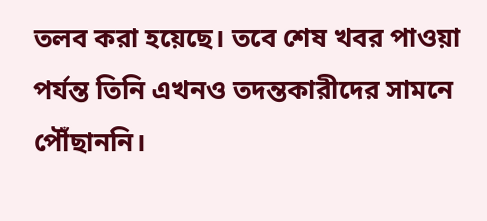তলব করা হয়েছে। তবে শেষ খবর পাওয়া পর্যন্ত তিনি এখনও তদন্তকারীদের সামনে পৌঁছাননি।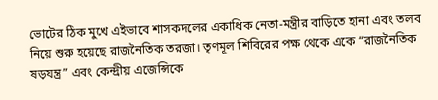ভোটের ঠিক মুখে এইভাবে শাসকদলের একাধিক নেতা-মন্ত্রীর বাড়িতে হানা এবং তলব নিয়ে শুরু হয়েছে রাজনৈতিক তরজা। তৃণমূল শিবিরের পক্ষ থেকে একে “রাজনৈতিক ষড়যন্ত্র” এবং কেন্দ্রীয় এজেন্সিকে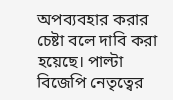অপব্যবহার করার চেষ্টা বলে দাবি করা হয়েছে। পাল্টা বিজেপি নেতৃত্বের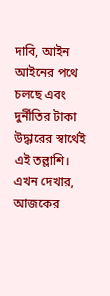দাবি, আইন আইনের পথে চলছে এবং দুর্নীতির টাকা উদ্ধারের স্বার্থেই এই তল্লাশি। এখন দেখার, আজকের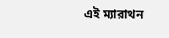এই ম্যারাথন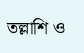তল্লাশি ও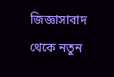জিজ্ঞাসাবাদ থেকে নতুন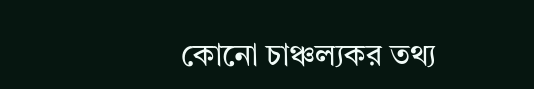কোনো চাঞ্চল্যকর তথ্য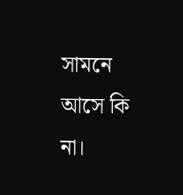সামনে আসে কি না।